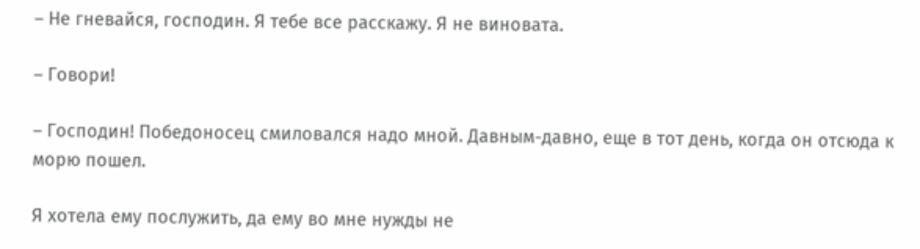– Не гневайся, господин. Я тебе все расскажу. Я не виновата.

– Говори!

– Господин! Победоносец смиловался надо мной. Давным-давно, еще в тот день, когда он отсюда к морю пошел.

Я хотела ему послужить, да ему во мне нужды не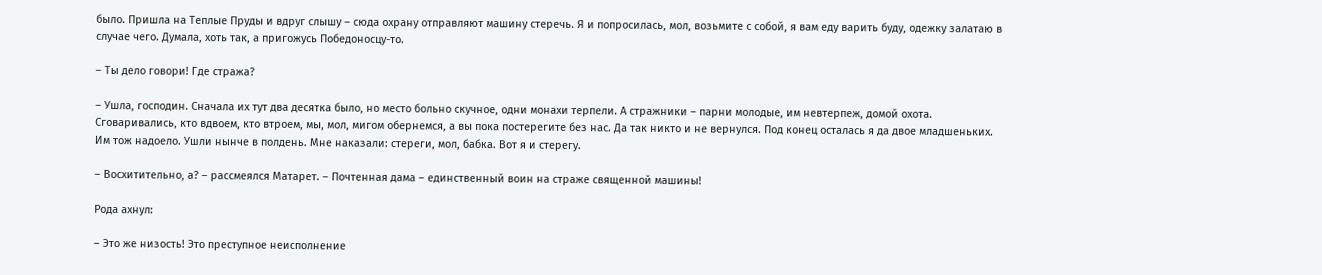было. Пришла на Теплые Пруды и вдруг слышу – сюда охрану отправляют машину стеречь. Я и попросилась, мол, возьмите с собой, я вам еду варить буду, одежку залатаю в случае чего. Думала, хоть так, а пригожусь Победоносцу-то.

– Ты дело говори! Где стража?

– Ушла, господин. Сначала их тут два десятка было, но место больно скучное, одни монахи терпели. А стражники – парни молодые, им невтерпеж, домой охота. Сговаривались, кто вдвоем, кто втроем, мы, мол, мигом обернемся, а вы пока постерегите без нас. Да так никто и не вернулся. Под конец осталась я да двое младшеньких. Им тож надоело. Ушли нынче в полдень. Мне наказали: стереги, мол, бабка. Вот я и стерегу.

– Восхитительно, а? – рассмеялся Матарет. – Почтенная дама – единственный воин на страже священной машины!

Рода ахнул:

– Это же низость! Это преступное неисполнение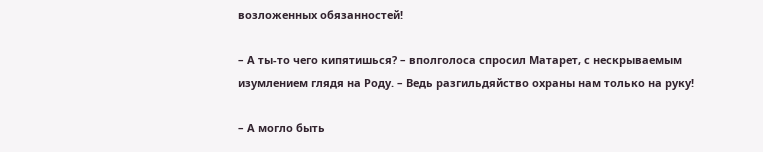возложенных обязанностей!

– А ты-то чего кипятишься? – вполголоса спросил Матарет, с нескрываемым изумлением глядя на Роду. – Ведь разгильдяйство охраны нам только на руку!

– А могло быть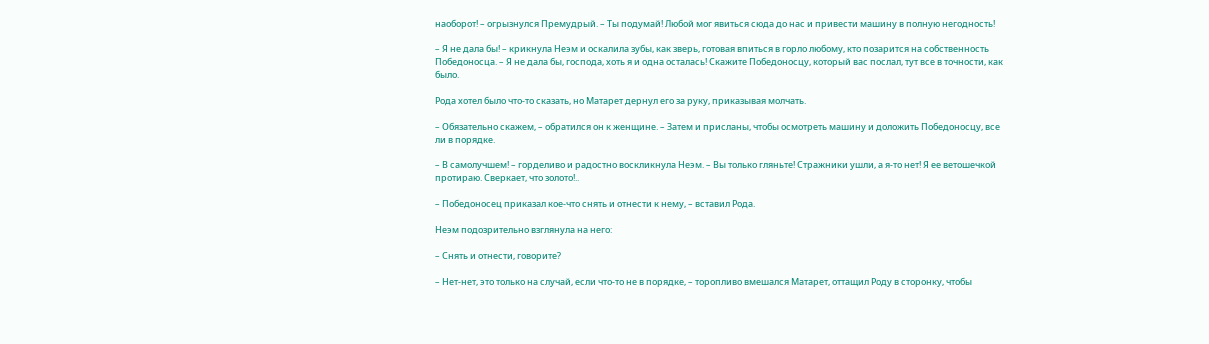наоборот! – огрызнулся Премудрый. – Ты подумай! Любой мог явиться сюда до нас и привести машину в полную негодность!

– Я не дала бы! – крикнула Неэм и оскалила зубы, как зверь, готовая впиться в горло любому, кто позарится на собственность Победоносца. – Я не дала бы, господа, хоть я и одна осталась! Скажите Победоносцу, который вас послал, тут все в точности, как было.

Рода хотел было что-то сказать, но Матарет дернул его за руку, приказывая молчать.

– Обязательно скажем, – обратился он к женщине. – Затем и присланы, чтобы осмотреть машину и доложить Победоносцу, все ли в порядке.

– В самолучшем! – горделиво и радостно воскликнула Неэм. – Вы только гляньте! Стражники ушли, а я-то нет! Я ее ветошечкой протираю. Сверкает, что золото!..

– Победоносец приказал кое-что снять и отнести к нему, – вставил Рода.

Неэм подозрительно взглянула на него:

– Снять и отнести, говорите?

– Нет-нет, это только на случай, если что-то не в порядке, – торопливо вмешался Матарет, оттащил Роду в сторонку, чтобы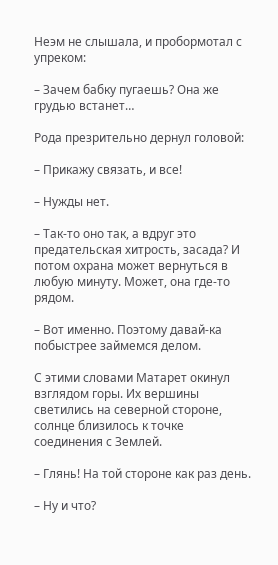Неэм не слышала, и пробормотал с упреком:

– Зачем бабку пугаешь? Она же грудью встанет…

Рода презрительно дернул головой:

– Прикажу связать, и все!

– Нужды нет.

– Так-то оно так, а вдруг это предательская хитрость, засада? И потом охрана может вернуться в любую минуту. Может, она где-то рядом.

– Вот именно. Поэтому давай-ка побыстрее займемся делом.

С этими словами Матарет окинул взглядом горы. Их вершины светились на северной стороне, солнце близилось к точке соединения с Землей.

– Глянь! На той стороне как раз день.

– Ну и что?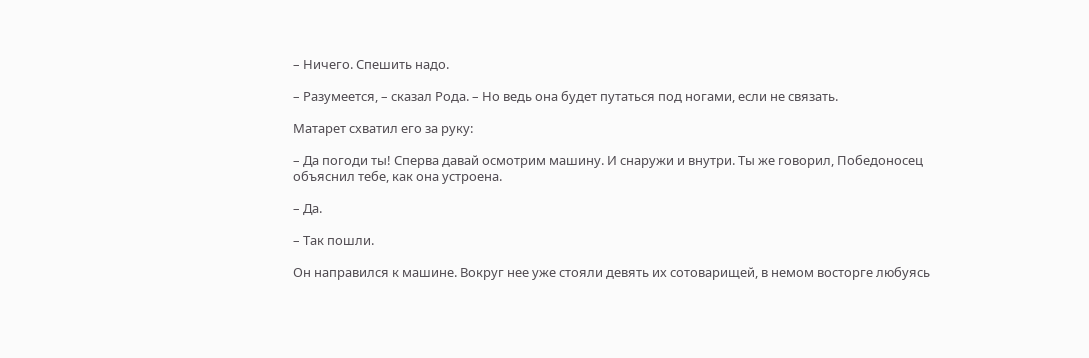– Ничего. Спешить надо.

– Разумеется, – сказал Рода. – Но ведь она будет путаться под ногами, если не связать.

Матарет схватил его за руку:

– Да погоди ты! Сперва давай осмотрим машину. И снаружи и внутри. Ты же говорил, Победоносец объяснил тебе, как она устроена.

– Да.

– Так пошли.

Он направился к машине. Вокруг нее уже стояли девять их сотоварищей, в немом восторге любуясь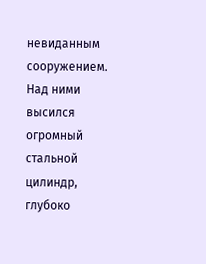невиданным сооружением. Над ними высился огромный стальной цилиндр, глубоко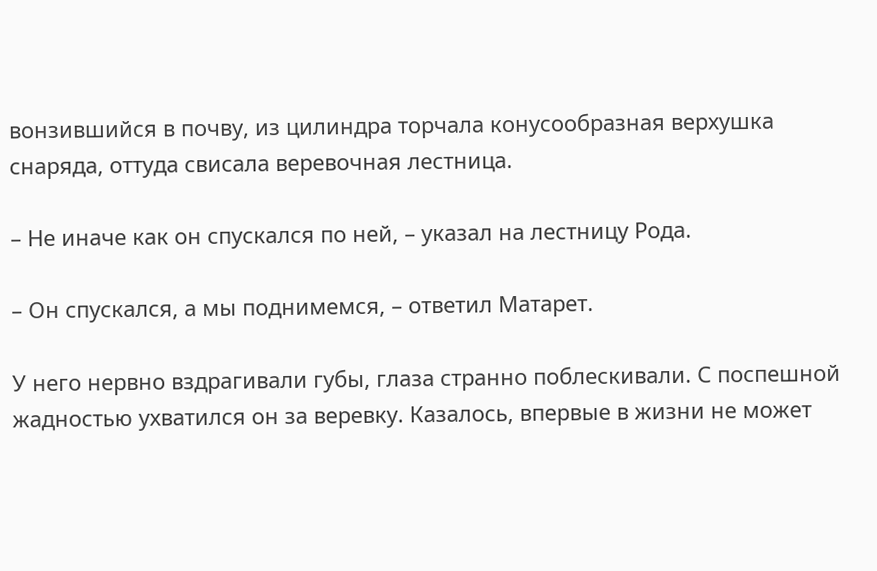вонзившийся в почву, из цилиндра торчала конусообразная верхушка снаряда, оттуда свисала веревочная лестница.

– Не иначе как он спускался по ней, – указал на лестницу Рода.

– Он спускался, а мы поднимемся, – ответил Матарет.

У него нервно вздрагивали губы, глаза странно поблескивали. С поспешной жадностью ухватился он за веревку. Казалось, впервые в жизни не может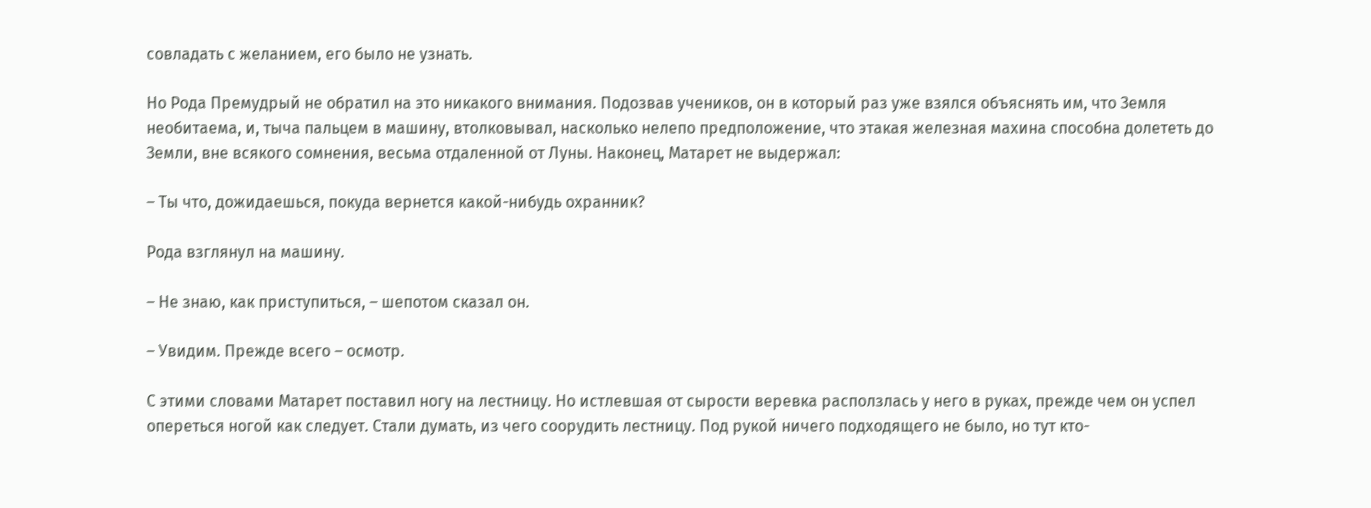совладать с желанием, его было не узнать.

Но Рода Премудрый не обратил на это никакого внимания. Подозвав учеников, он в который раз уже взялся объяснять им, что Земля необитаема, и, тыча пальцем в машину, втолковывал, насколько нелепо предположение, что этакая железная махина способна долететь до Земли, вне всякого сомнения, весьма отдаленной от Луны. Наконец, Матарет не выдержал:

– Ты что, дожидаешься, покуда вернется какой-нибудь охранник?

Рода взглянул на машину.

– Не знаю, как приступиться, – шепотом сказал он.

– Увидим. Прежде всего – осмотр.

С этими словами Матарет поставил ногу на лестницу. Но истлевшая от сырости веревка расползлась у него в руках, прежде чем он успел опереться ногой как следует. Стали думать, из чего соорудить лестницу. Под рукой ничего подходящего не было, но тут кто-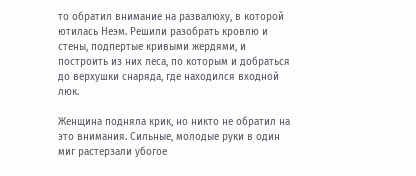то обратил внимание на развалюху, в которой ютилась Неэм. Решили разобрать кровлю и стены, подпертые кривыми жердями, и построить из них леса, по которым и добраться до верхушки снаряда, где находился входной люк.

Женщина подняла крик, но никто не обратил на это внимания. Сильные, молодые руки в один миг растерзали убогое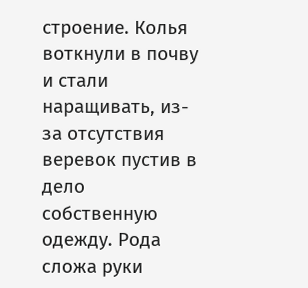строение. Колья воткнули в почву и стали наращивать, из-за отсутствия веревок пустив в дело собственную одежду. Рода сложа руки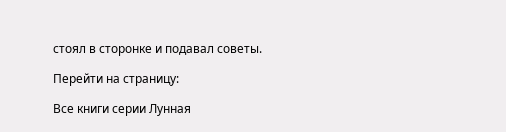стоял в сторонке и подавал советы.

Перейти на страницу:

Все книги серии Лунная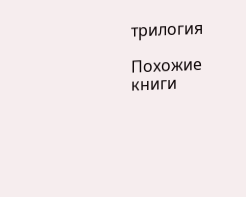трилогия

Похожие книги